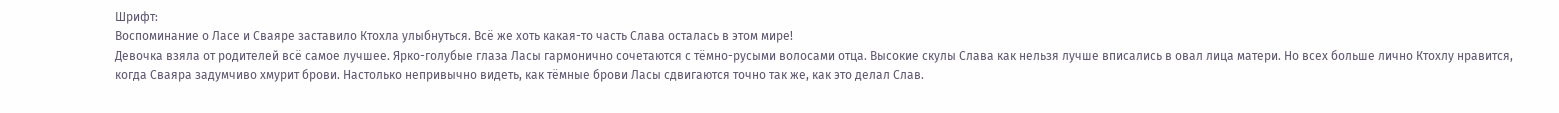Шрифт:
Воспоминание о Ласе и Сваяре заставило Ктохла улыбнуться. Всё же хоть какая-то часть Слава осталась в этом мире!
Девочка взяла от родителей всё самое лучшее. Ярко-голубые глаза Ласы гармонично сочетаются с тёмно-русыми волосами отца. Высокие скулы Слава как нельзя лучше вписались в овал лица матери. Но всех больше лично Ктохлу нравится, когда Сваяра задумчиво хмурит брови. Настолько непривычно видеть, как тёмные брови Ласы сдвигаются точно так же, как это делал Слав.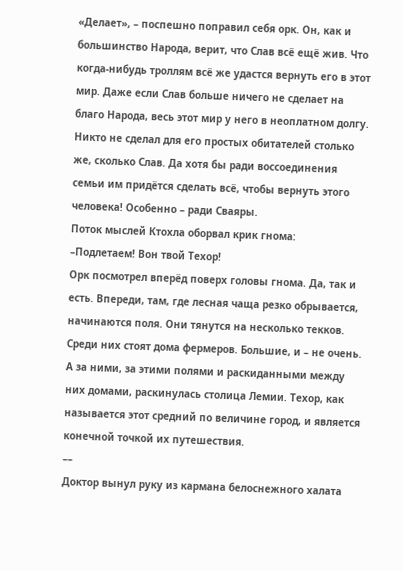«Делает», – поспешно поправил себя орк. Он, как и большинство Народа, верит, что Слав всё ещё жив. Что когда-нибудь троллям всё же удастся вернуть его в этот мир. Даже если Слав больше ничего не сделает на благо Народа, весь этот мир у него в неоплатном долгу. Никто не сделал для его простых обитателей столько же, сколько Слав. Да хотя бы ради воссоединения семьи им придётся сделать всё, чтобы вернуть этого человека! Особенно – ради Сваяры.
Поток мыслей Ктохла оборвал крик гнома:
–Подлетаем! Вон твой Техор!
Орк посмотрел вперёд поверх головы гнома. Да, так и есть. Впереди, там, где лесная чаща резко обрывается, начинаются поля. Они тянутся на несколько текков. Среди них стоят дома фермеров. Большие, и – не очень. А за ними, за этими полями и раскиданными между них домами, раскинулась столица Лемии. Техор, как называется этот средний по величине город, и является конечной точкой их путешествия.
––
Доктор вынул руку из кармана белоснежного халата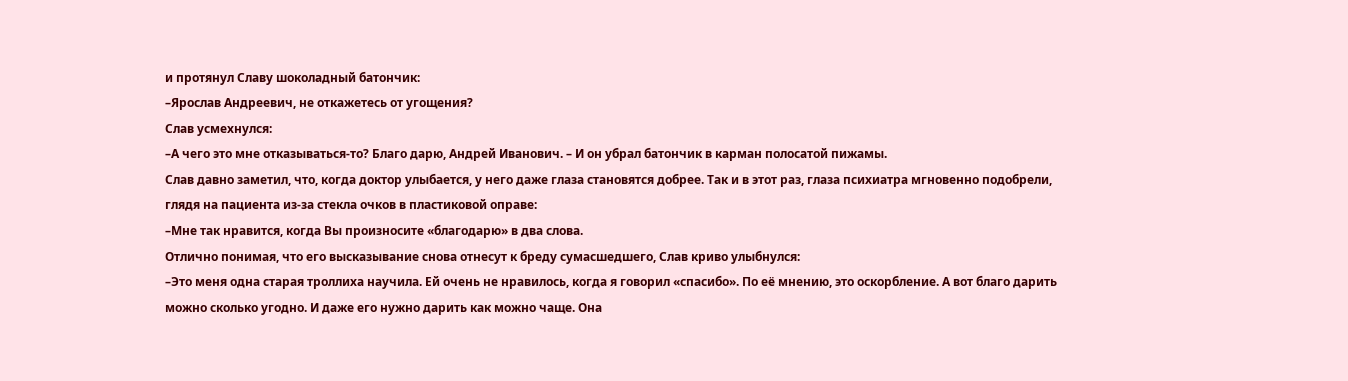и протянул Славу шоколадный батончик:
–Ярослав Андреевич, не откажетесь от угощения?
Слав усмехнулся:
–А чего это мне отказываться-то? Благо дарю, Андрей Иванович. – И он убрал батончик в карман полосатой пижамы.
Слав давно заметил, что, когда доктор улыбается, у него даже глаза становятся добрее. Так и в этот раз, глаза психиатра мгновенно подобрели, глядя на пациента из-за стекла очков в пластиковой оправе:
–Мне так нравится, когда Вы произносите «благодарю» в два слова.
Отлично понимая, что его высказывание снова отнесут к бреду сумасшедшего, Слав криво улыбнулся:
–Это меня одна старая троллиха научила. Ей очень не нравилось, когда я говорил «спасибо». По её мнению, это оскорбление. А вот благо дарить можно сколько угодно. И даже его нужно дарить как можно чаще. Она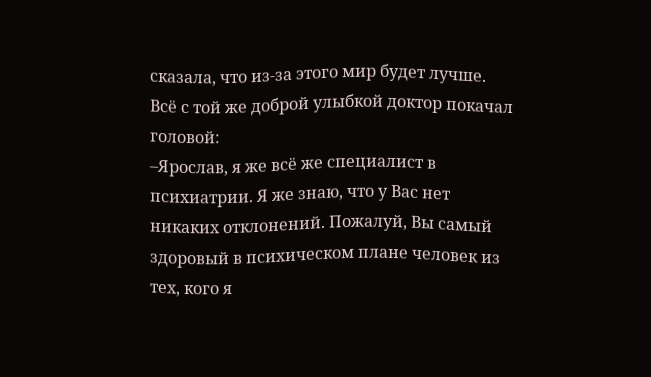сказала, что из-за этого мир будет лучше.
Всё с той же доброй улыбкой доктор покачал головой:
–Ярослав, я же всё же специалист в психиатрии. Я же знаю, что у Вас нет никаких отклонений. Пожалуй, Вы самый здоровый в психическом плане человек из тех, кого я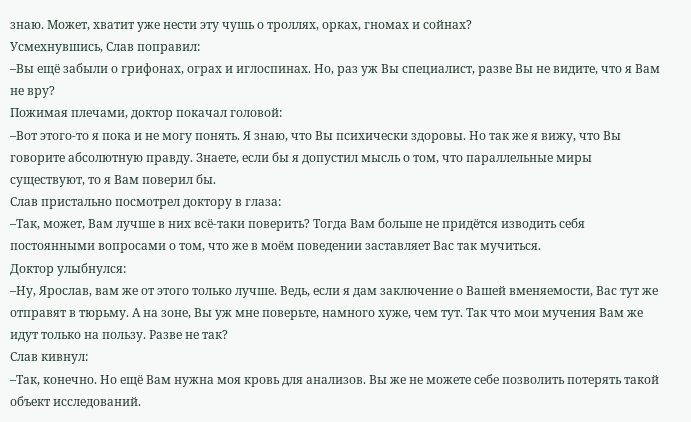знаю. Может, хватит уже нести эту чушь о троллях, орках, гномах и сойнах?
Усмехнувшись, Слав поправил:
–Вы ещё забыли о грифонах, ограх и иглоспинах. Но, раз уж Вы специалист, разве Вы не видите, что я Вам не вру?
Пожимая плечами, доктор покачал головой:
–Вот этого-то я пока и не могу понять. Я знаю, что Вы психически здоровы. Но так же я вижу, что Вы говорите абсолютную правду. Знаете, если бы я допустил мысль о том, что параллельные миры существуют, то я Вам поверил бы.
Слав пристально посмотрел доктору в глаза:
–Так, может, Вам лучше в них всё-таки поверить? Тогда Вам больше не придётся изводить себя постоянными вопросами о том, что же в моём поведении заставляет Вас так мучиться.
Доктор улыбнулся:
–Ну, Ярослав, вам же от этого только лучше. Ведь, если я дам заключение о Вашей вменяемости, Вас тут же отправят в тюрьму. А на зоне, Вы уж мне поверьте, намного хуже, чем тут. Так что мои мучения Вам же идут только на пользу. Разве не так?
Слав кивнул:
–Так, конечно. Но ещё Вам нужна моя кровь для анализов. Вы же не можете себе позволить потерять такой объект исследований.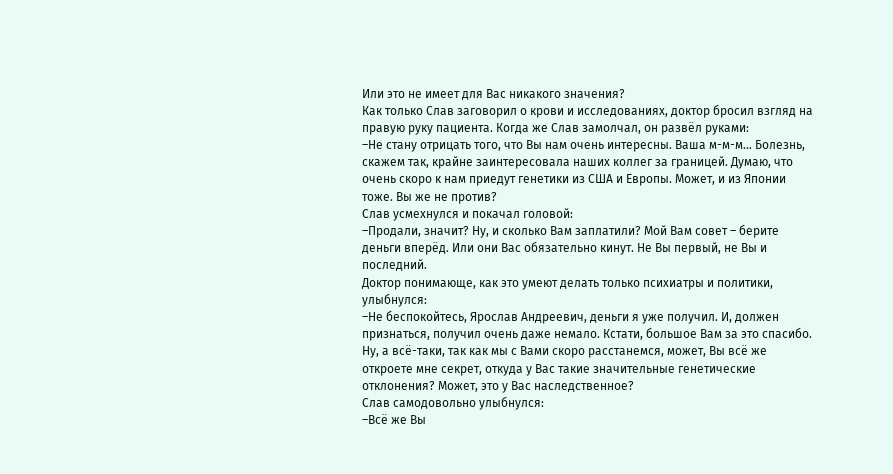Или это не имеет для Вас никакого значения?
Как только Слав заговорил о крови и исследованиях, доктор бросил взгляд на правую руку пациента. Когда же Слав замолчал, он развёл руками:
–Не стану отрицать того, что Вы нам очень интересны. Ваша м-м-м… Болезнь, скажем так, крайне заинтересовала наших коллег за границей. Думаю, что очень скоро к нам приедут генетики из США и Европы. Может, и из Японии тоже. Вы же не против?
Слав усмехнулся и покачал головой:
–Продали, значит? Ну, и сколько Вам заплатили? Мой Вам совет – берите деньги вперёд. Или они Вас обязательно кинут. Не Вы первый, не Вы и последний.
Доктор понимающе, как это умеют делать только психиатры и политики, улыбнулся:
–Не беспокойтесь, Ярослав Андреевич, деньги я уже получил. И, должен признаться, получил очень даже немало. Кстати, большое Вам за это спасибо. Ну, а всё-таки, так как мы с Вами скоро расстанемся, может, Вы всё же откроете мне секрет, откуда у Вас такие значительные генетические отклонения? Может, это у Вас наследственное?
Слав самодовольно улыбнулся:
–Всё же Вы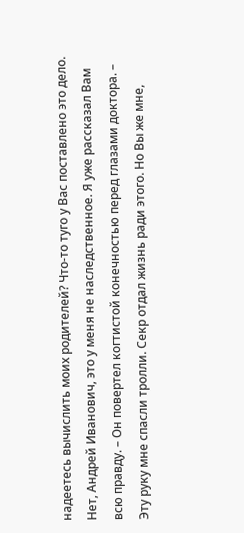надеетесь вычислить моих родителей? Что-то туго у Вас поставлено это дело. Нет, Андрей Иванович, это у меня не наследственное. Я уже рассказал Вам всю правду. – Он повертел когтистой конечностью перед глазами доктора. – Эту руку мне спасли тролли. Секр отдал жизнь ради этого. Но Вы же мне,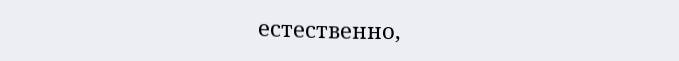естественно,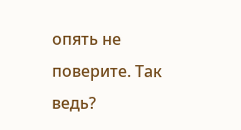опять не поверите. Так ведь?